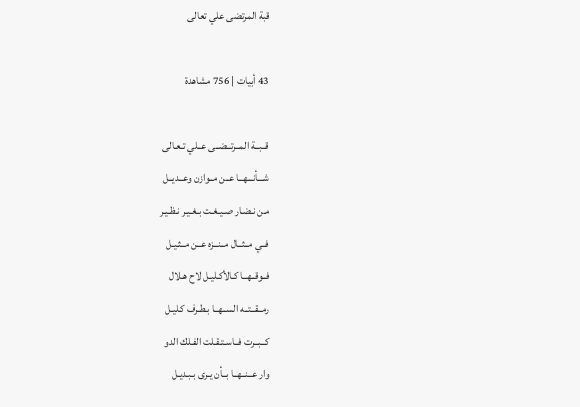قبة المرتضى علي تعالى

43 أبيات | 756 مشاهدة

قــبــة المــرتــضــى عــلي تـعـالى
شـــأنـــهــا عــن مــوازن وعــديــل
مـن نـضـار صـيـغـت بـغـيـر نـظـيـر
فــي مــثــال مــنــزه عــن مــثـيـل
فــوقــهــا كـالأكـليـل لاح هـلال
رمــقــتــه الســهــا بـطـرف كـليـل
كــبــرت فــاسـتـقـلت الفـلك الدو
وار عــنــهــا بــأن يـرى بـبـديـل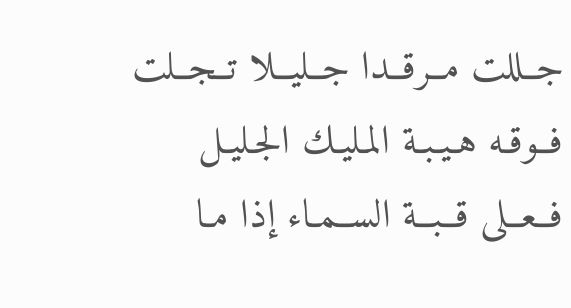جــللت مــرقــدا جــليــلا تــجــلت
فــوقـه هـيـبـة المـليـك الجـليـل
فــعــلى قــبــة الســمـاء إذا مـا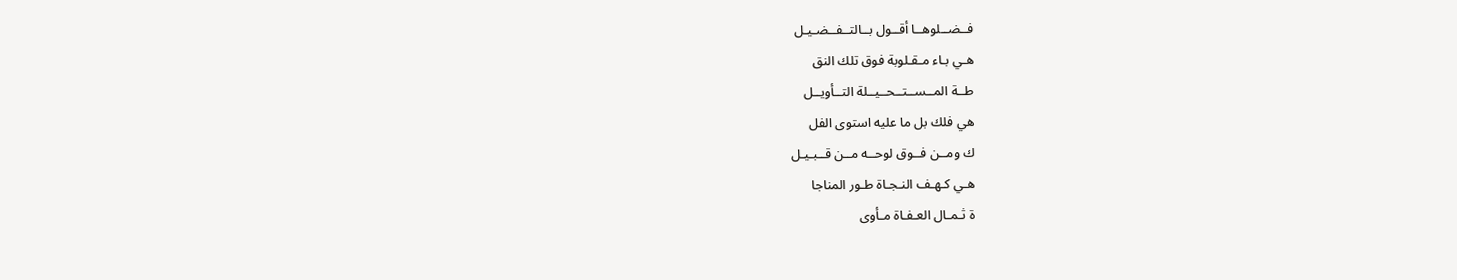فــضــلوهــا أقــول بــالتــفــضـيـل
هـي بـاء مـقـلوبة فوق تلك النق
طــة المــســتــحــيــلة التــأويــل
هي فلك بل ما عليه استوى الفل
ك ومــن فــوق لوحــه مــن قــبـيـل
هـي كـهـف النـجـاة طـور المناجا
ة ثـمـال العـفـاة مـأوى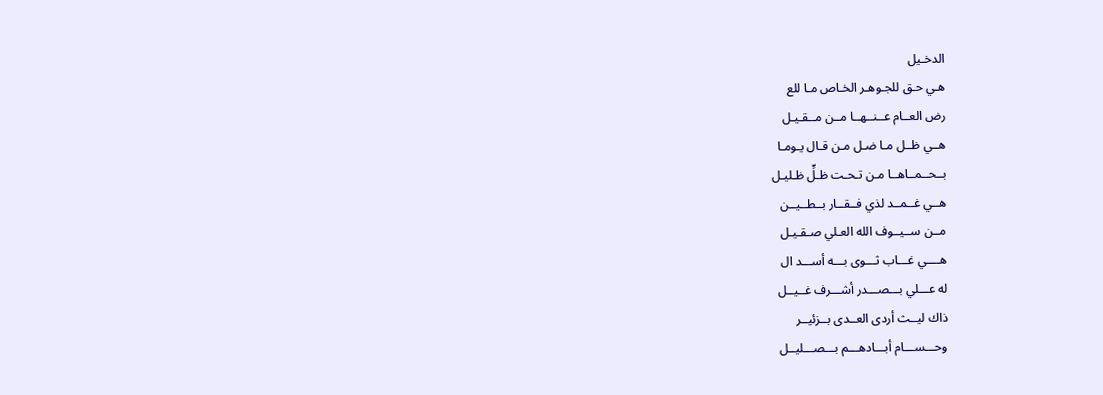الدخـيل
هـي حـق للجـوهـر الخـاص مـا للع
رض العــام عــنــهــا مــن مــقـيـل
هــي ظــل مـا ضـل مـن قـال يـومـا
بــحــمــاهــا مـن تـحـت ظـلٍّ ظـليـل
هــي غــمــد لذي فــقــار بــطــيــن
مــن ســيــوف الله العـلي صـقـيـل
هــــي غـــاب ثـــوى بـــه أســـد ال
له عـــلي بـــصـــدر أشـــرف غــيــل
ذاك ليــث أردى العــدى بــزئيــر
وحـــســـام أبـــادهـــم بـــصـــليــل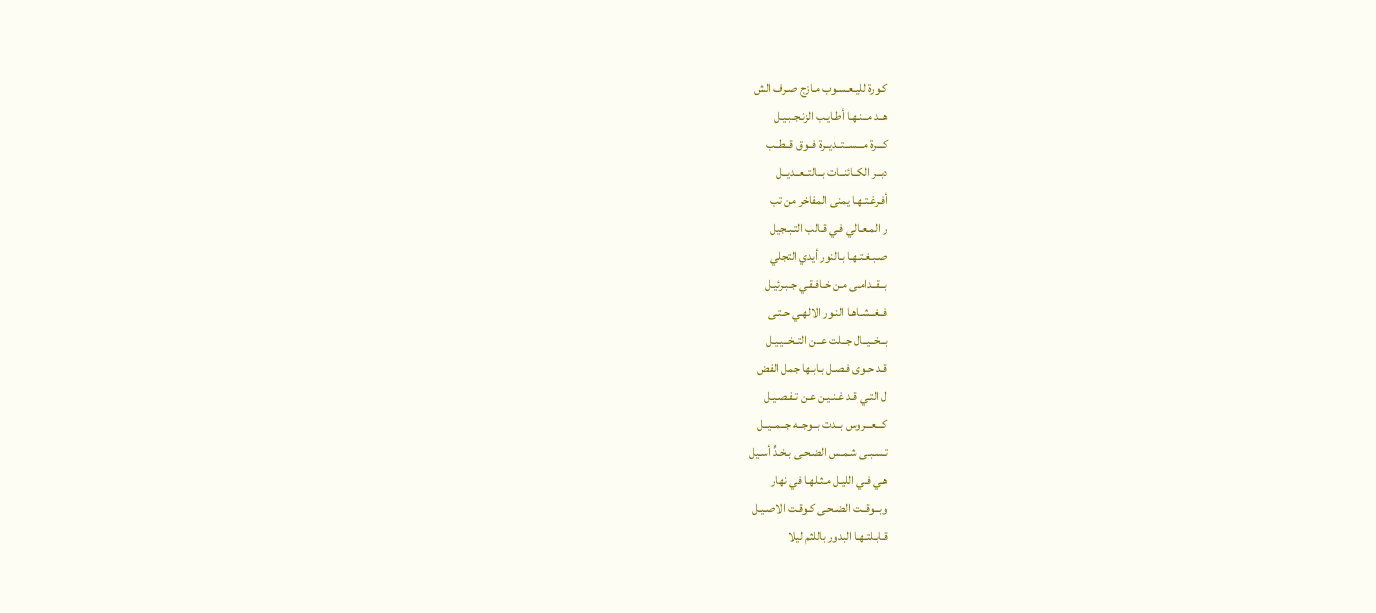كـورة لليـعـسـوب مـازج صـرف الش
هــد مــنـهـا أطـايـب الزنـجـبـيـل
كـــرة مـــســتــديــرة فــوق قــطــب
دبــر الكــائنــات بــالتــعــديــل
أفـرغـتـهـا يمنى المفاخر من تب
ر المـعـالي فـي قـالب التـبـجيل
صـبـغـتـهـا بـالنور أيدي التجلي
بــقــدامـى مـن خـافـقـي جـبـرئيـل
فــغــشـاهـا النـور الالهـي حـتـى
بــخــيــال جــلت عــن التــخــيـيـل
قـد حـوى فـصـل بـابـها جمل الفض
ل التـي قـد غـنـيـن عـن تـفـصـيـل
كـــعـــروس بــدت بــوجــه جــمــيــل
تـسـبـى شـمـس الضـحـى بـخـدٍّ أسـيل
هـي فـي الليـل مـثـلهـا في نهار
وبــوقــت الضـحـى كـوقـت الاصـيـل
قـابـلتـهـا البدور باللثم ليلا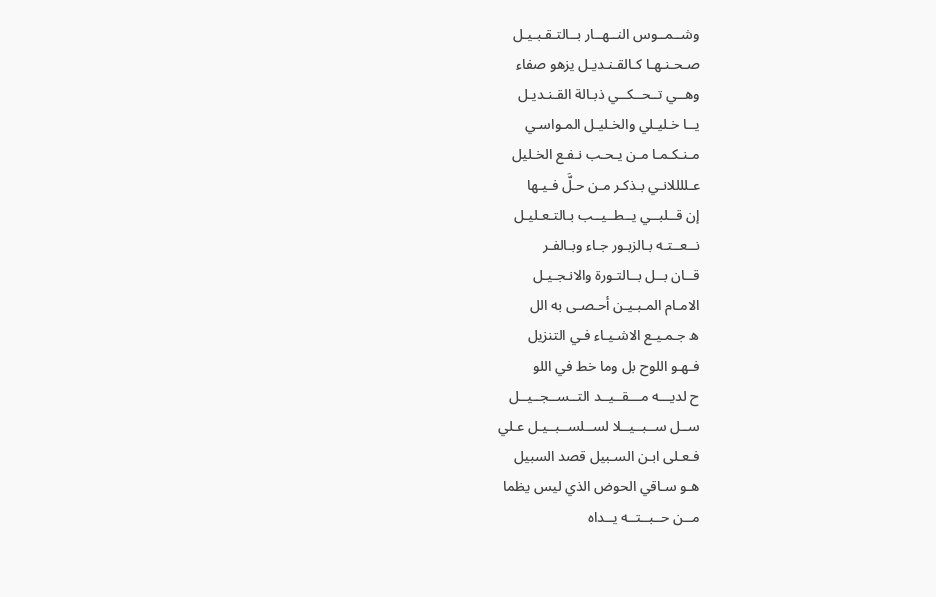وشــمــوس النــهــار بــالتـقـبـيـل
صـحـنـهـا كـالقـنـديـل يزهو صفاء
وهــي تــحــكــي ذبـالة القـنـديـل
يــا خـليـلي والخـليـل المـواسـي
مـنـكـمـا مـن يـحـب نـفـع الخـليل
عـللللانـي بـذكـر مـن حـلَّ فـيـها
إن قــلبــي يــطــيــب بـالتـعـليـل
نــعــتـه بـالزبـور جـاء وبـالفـر
قــان بــل بــالتـورة والانـجـيـل
الامـام المـبـيـن أحـصـى به الل
ه جـمـيـع الاشـيـاء فـي التنزيل
فـهـو اللوح بل وما خط في اللو
ح لديـــه مـــقــيــد التــســجــيــل
ســل ســبــيــلا لســلســبــيـل عـلي
فـعـلى ابـن السـبيل قصد السبيل
هـو سـاقي الحوض الذي ليس يظما
مــن حــبــتــه يــداه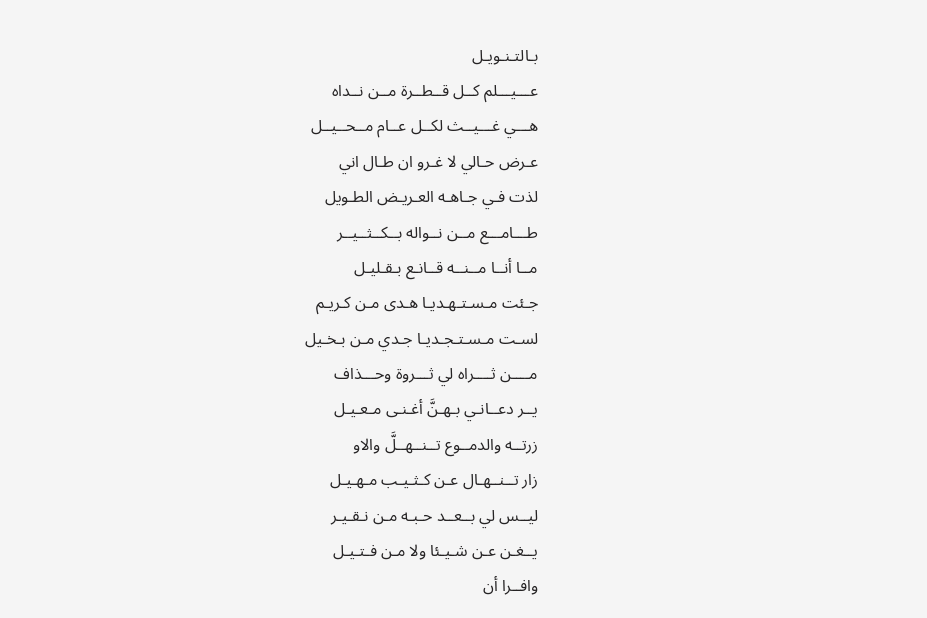بـالتـنـويـل
عـــيـــلم كــل قــطــرة مــن نــداه
هـــي غـــيــث لكــل عــام مــحــيــل
عـرض حـالي لا غـرو ان طـال اني
لذت فـي جـاهـه العـريـض الطـويل
طـــامـــع مــن نــواله بــكــثــيــر
مــا أنــا مــنــه قــانـع بـقـليـل
جـئت مـسـتـهـديـا هـدى مـن كـريـم
لسـت مـسـتـجـديـا جـدي مـن بـخـيل
مــــن ثــــراه لي ثـــروة وحـــذاف
يــر دعــانـي بـهـنَّ أغـنـى مـعـيـل
زرتــه والدمــوع تــنــهــلَّ والاو
زار تــنــهـال عـن كـثـيـب مـهـيـل
ليــس لي بــعــد حـبـه مـن نـقـيـر
يــغـن عـن شـيـئا ولا مـن فـتـيـل
وافــرا أن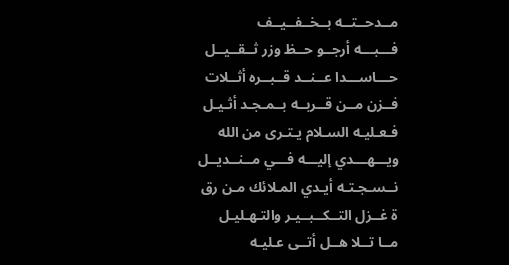مــدحــتــه بــخــفــيــف
فـــبـــه أرجــو حــظ وزر ثــقــيــل
حـــاســـدا عــنــد قــبــره أثــلات
فــزن مــن قــربــه بــمـجـد أثـيـل
فـعـليـه السـلام يـتـرى من الله
ويـــهـــدي إليـــه فـــي مــنــديــل
نــسـجـتـه أيـدي المـلائك مـن رق
ة غــزل التــكــبــيـر والتـهـليـل
مــا تــلا هــل أتــى عـليـه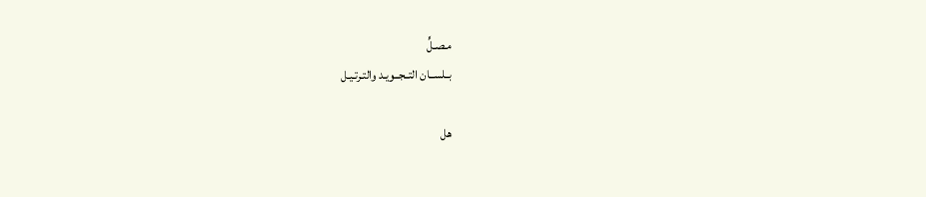مـصـلٍّ
بــلســان التــجــويـد والتـرتـيـل

هل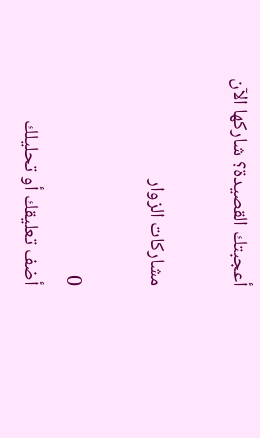أعجبتك القصيدة؟ شاركها الآن

مشاركات الزوار

0
أضف تعليقك أو تحليلك